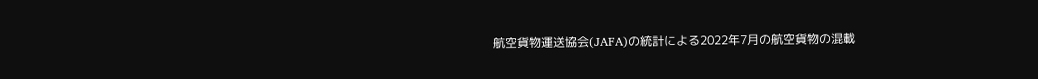航空貨物運送協会(JAFA)の統計による2022年7月の航空貨物の混載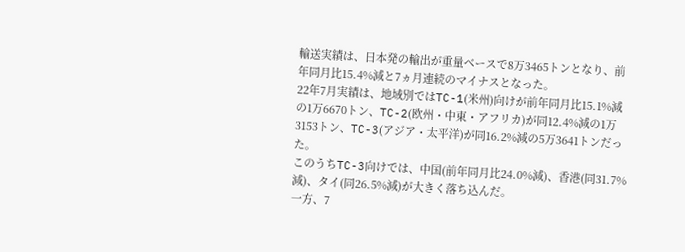輸送実績は、日本発の輸出が重量ベースで8万3465トンとなり、前年同月比15.4%減と7ヵ月連続のマイナスとなった。
22年7月実績は、地域別ではTC-1(米州)向けが前年同月比15.1%減の1万6670トン、TC-2(欧州・中東・アフリカ)が同12.4%減の1万3153トン、TC-3(アジア・太平洋)が同16.2%減の5万3641トンだった。
このうちTC-3向けでは、中国(前年同月比24.0%減)、香港(同31.7%減)、タイ(同26.5%減)が大きく落ち込んだ。
一方、7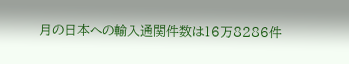月の日本への輸入通関件数は16万8286件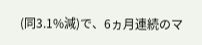(同3.1%減)で、6ヵ月連続のマ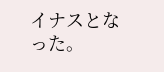イナスとなった。